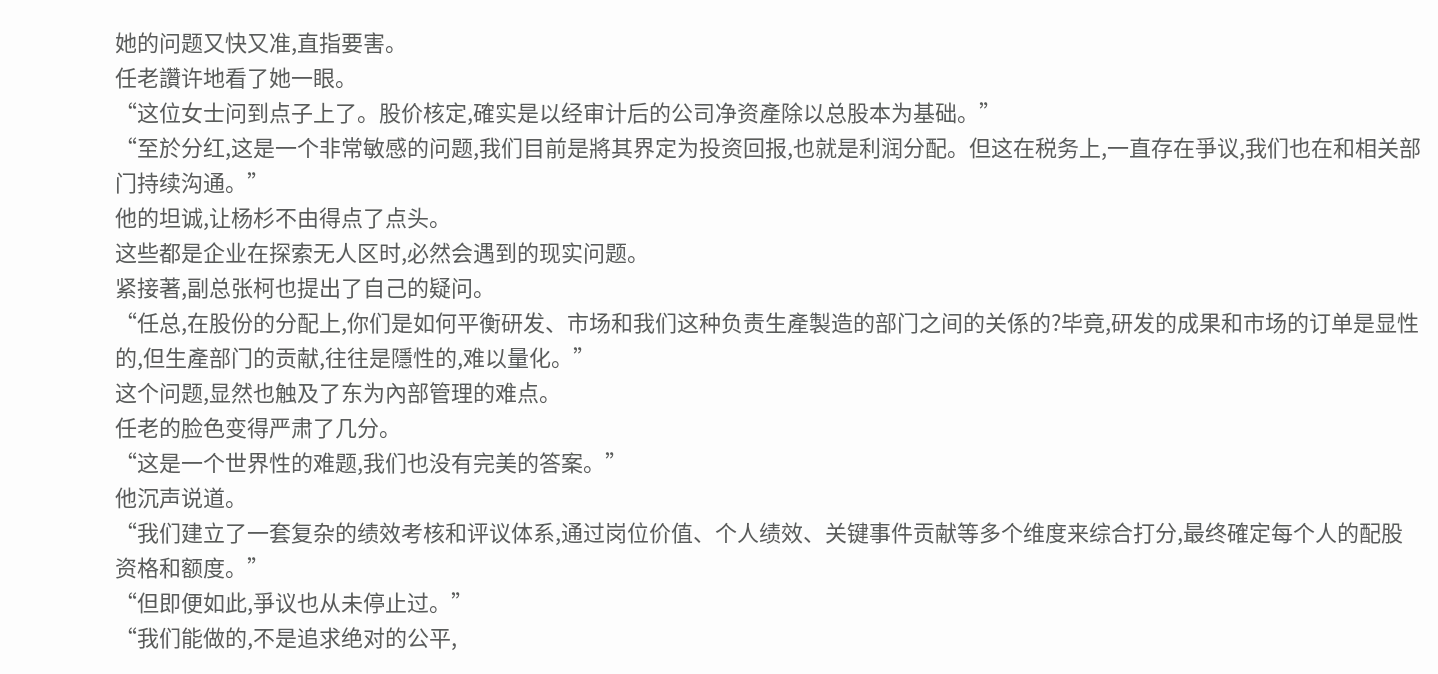她的问题又快又准,直指要害。
任老讚许地看了她一眼。
“这位女士问到点子上了。股价核定,確实是以经审计后的公司净资產除以总股本为基础。”
“至於分红,这是一个非常敏感的问题,我们目前是將其界定为投资回报,也就是利润分配。但这在税务上,一直存在爭议,我们也在和相关部门持续沟通。”
他的坦诚,让杨杉不由得点了点头。
这些都是企业在探索无人区时,必然会遇到的现实问题。
紧接著,副总张柯也提出了自己的疑问。
“任总,在股份的分配上,你们是如何平衡研发、市场和我们这种负责生產製造的部门之间的关係的?毕竟,研发的成果和市场的订单是显性的,但生產部门的贡献,往往是隱性的,难以量化。”
这个问题,显然也触及了东为內部管理的难点。
任老的脸色变得严肃了几分。
“这是一个世界性的难题,我们也没有完美的答案。”
他沉声说道。
“我们建立了一套复杂的绩效考核和评议体系,通过岗位价值、个人绩效、关键事件贡献等多个维度来综合打分,最终確定每个人的配股资格和额度。”
“但即便如此,爭议也从未停止过。”
“我们能做的,不是追求绝对的公平,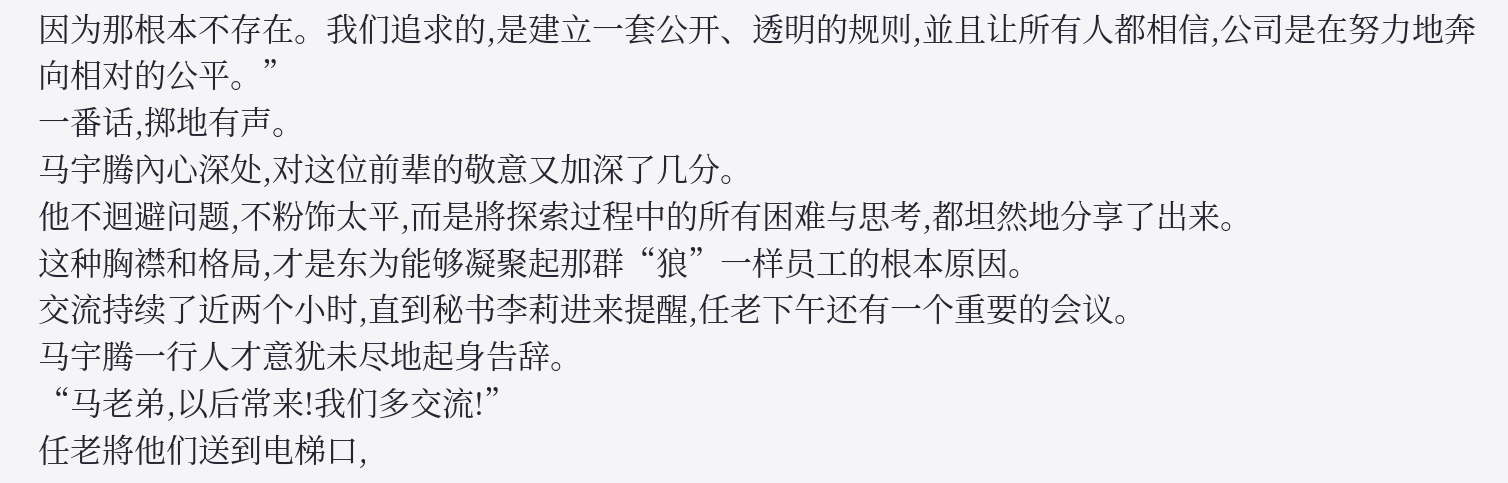因为那根本不存在。我们追求的,是建立一套公开、透明的规则,並且让所有人都相信,公司是在努力地奔向相对的公平。”
一番话,掷地有声。
马宇腾內心深处,对这位前辈的敬意又加深了几分。
他不迴避问题,不粉饰太平,而是將探索过程中的所有困难与思考,都坦然地分享了出来。
这种胸襟和格局,才是东为能够凝聚起那群“狼”一样员工的根本原因。
交流持续了近两个小时,直到秘书李莉进来提醒,任老下午还有一个重要的会议。
马宇腾一行人才意犹未尽地起身告辞。
“马老弟,以后常来!我们多交流!”
任老將他们送到电梯口,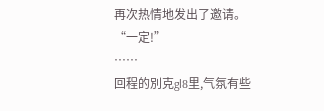再次热情地发出了邀请。
“一定!”
……
回程的別克gl8里,气氛有些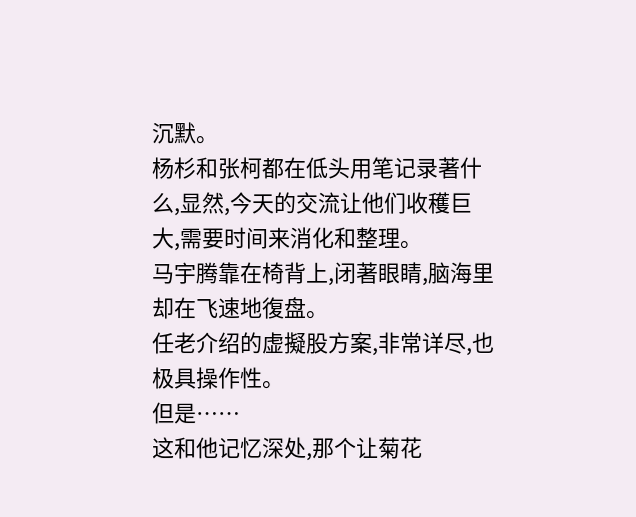沉默。
杨杉和张柯都在低头用笔记录著什么,显然,今天的交流让他们收穫巨大,需要时间来消化和整理。
马宇腾靠在椅背上,闭著眼睛,脑海里却在飞速地復盘。
任老介绍的虚擬股方案,非常详尽,也极具操作性。
但是……
这和他记忆深处,那个让菊花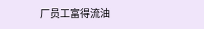厂员工富得流油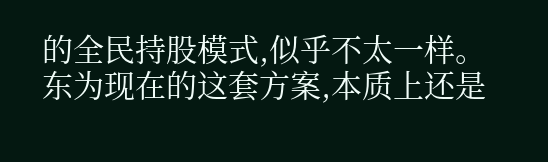的全民持股模式,似乎不太一样。
东为现在的这套方案,本质上还是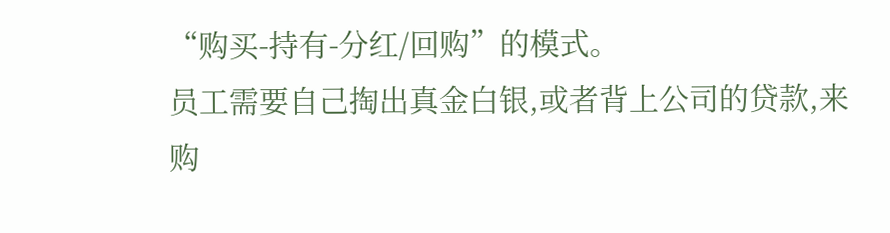“购买-持有-分红/回购”的模式。
员工需要自己掏出真金白银,或者背上公司的贷款,来购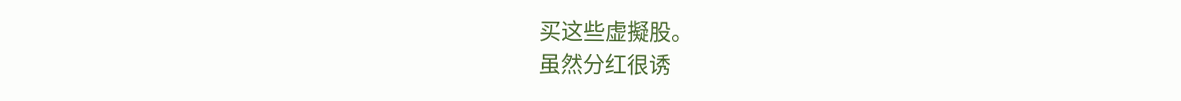买这些虚擬股。
虽然分红很诱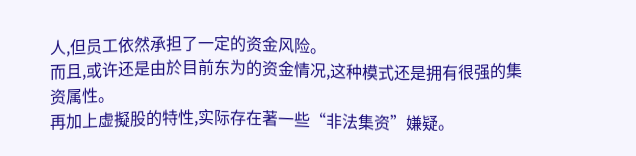人,但员工依然承担了一定的资金风险。
而且,或许还是由於目前东为的资金情况,这种模式还是拥有很强的集资属性。
再加上虚擬股的特性,实际存在著一些“非法集资”嫌疑。